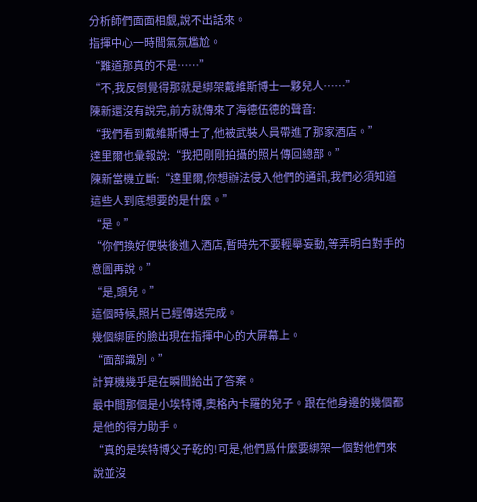分析師們面面相覷,說不出話來。
指揮中心一時間氣氛尷尬。
“難道那真的不是……”
“不,我反倒覺得那就是綁架戴維斯博士一夥兒人……”
陳新還沒有說完,前方就傳來了海德伍德的聲音:
“我們看到戴維斯博士了,他被武裝人員帶進了那家酒店。”
達里爾也彙報說:“我把剛剛拍攝的照片傳回總部。”
陳新當機立斷:“達里爾,你想辦法侵入他們的通訊,我們必須知道這些人到底想要的是什麼。”
“是。”
“你們換好便裝後進入酒店,暫時先不要輕舉妄動,等弄明白對手的意圖再說。”
“是,頭兒。”
這個時候,照片已經傳送完成。
幾個綁匪的臉出現在指揮中心的大屏幕上。
“面部識別。”
計算機幾乎是在瞬間給出了答案。
最中間那個是小埃特博,奧格內卡羅的兒子。跟在他身邊的幾個都是他的得力助手。
“真的是埃特博父子乾的!可是,他們爲什麼要綁架一個對他們來說並沒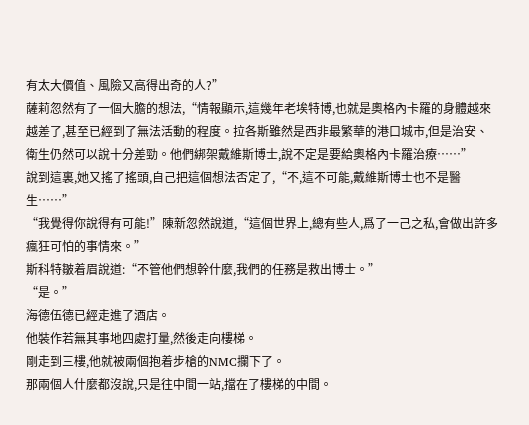有太大價值、風險又高得出奇的人?”
薩莉忽然有了一個大膽的想法,“情報顯示,這幾年老埃特博,也就是奧格內卡羅的身體越來越差了,甚至已經到了無法活動的程度。拉各斯雖然是西非最繁華的港口城市,但是治安、衛生仍然可以說十分差勁。他們綁架戴維斯博士,說不定是要給奧格內卡羅治療……”
說到這裏,她又搖了搖頭,自己把這個想法否定了,“不,這不可能,戴維斯博士也不是醫生……”
“我覺得你說得有可能!”陳新忽然說道,“這個世界上,總有些人,爲了一己之私,會做出許多瘋狂可怕的事情來。”
斯科特皺着眉說道:“不管他們想幹什麼,我們的任務是救出博士。”
“是。”
海德伍德已經走進了酒店。
他裝作若無其事地四處打量,然後走向樓梯。
剛走到三樓,他就被兩個抱着步槍的NMC攔下了。
那兩個人什麼都沒說,只是往中間一站,擋在了樓梯的中間。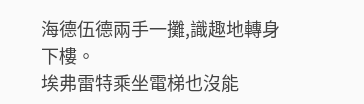海德伍德兩手一攤,識趣地轉身下樓。
埃弗雷特乘坐電梯也沒能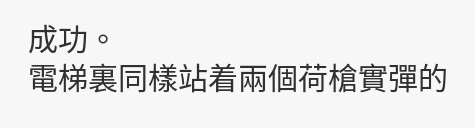成功。
電梯裏同樣站着兩個荷槍實彈的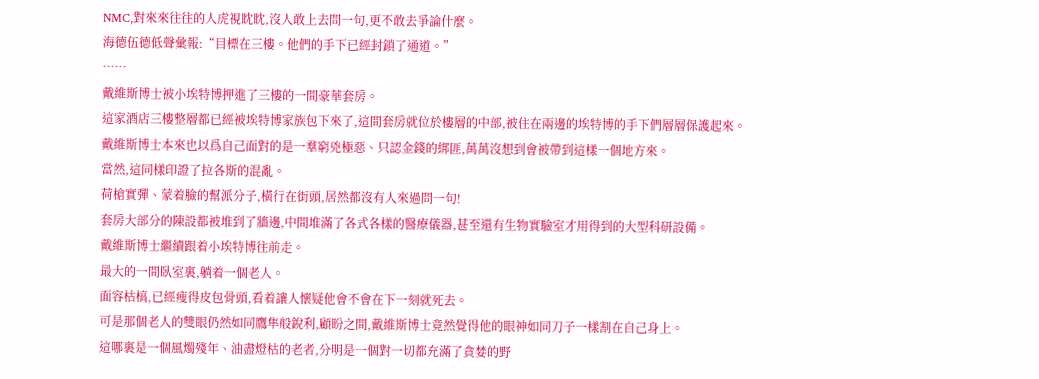NMC,對來來往往的人虎視眈眈,沒人敢上去問一句,更不敢去爭論什麼。
海德伍德低聲彙報:“目標在三樓。他們的手下已經封鎖了通道。”
……
戴維斯博士被小埃特博押進了三樓的一間豪華套房。
這家酒店三樓整層都已經被埃特博家族包下來了,這間套房就位於樓層的中部,被住在兩邊的埃特博的手下們層層保護起來。
戴維斯博士本來也以爲自己面對的是一羣窮兇極惡、只認金錢的綁匪,萬萬沒想到會被帶到這樣一個地方來。
當然,這同樣印證了拉各斯的混亂。
荷槍實彈、蒙着臉的幫派分子,橫行在街頭,居然都沒有人來過問一句!
套房大部分的陳設都被堆到了牆邊,中間堆滿了各式各樣的醫療儀器,甚至還有生物實驗室才用得到的大型科研設備。
戴維斯博士繼續跟着小埃特博往前走。
最大的一間臥室裏,躺着一個老人。
面容枯槁,已經瘦得皮包骨頭,看着讓人懷疑他會不會在下一刻就死去。
可是那個老人的雙眼仍然如同鷹隼般銳利,顧盼之間,戴維斯博士竟然覺得他的眼神如同刀子一樣割在自己身上。
這哪裏是一個風燭殘年、油盡燈枯的老者,分明是一個對一切都充滿了貪婪的野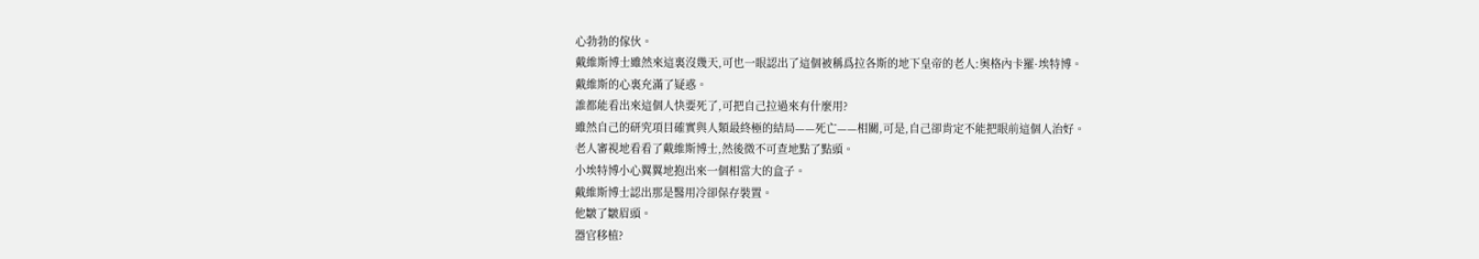心勃勃的傢伙。
戴維斯博士雖然來這裏沒幾天,可也一眼認出了這個被稱爲拉各斯的地下皇帝的老人:奧格內卡羅·埃特博。
戴維斯的心裏充滿了疑惑。
誰都能看出來這個人快要死了,可把自己拉過來有什麼用?
雖然自己的研究項目確實與人類最終極的結局——死亡——相關,可是,自己卻肯定不能把眼前這個人治好。
老人審視地看看了戴維斯博士,然後微不可查地點了點頭。
小埃特博小心翼翼地抱出來一個相當大的盒子。
戴維斯博士認出那是醫用冷卻保存裝置。
他皺了皺眉頭。
器官移植?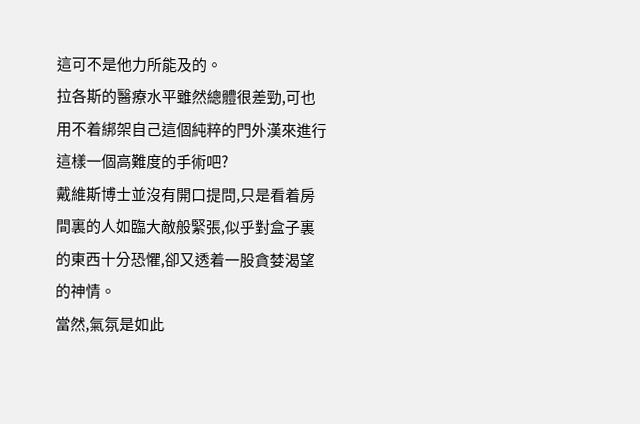這可不是他力所能及的。
拉各斯的醫療水平雖然總體很差勁,可也用不着綁架自己這個純粹的門外漢來進行這樣一個高難度的手術吧?
戴維斯博士並沒有開口提問,只是看着房間裏的人如臨大敵般緊張,似乎對盒子裏的東西十分恐懼,卻又透着一股貪婪渴望的神情。
當然,氣氛是如此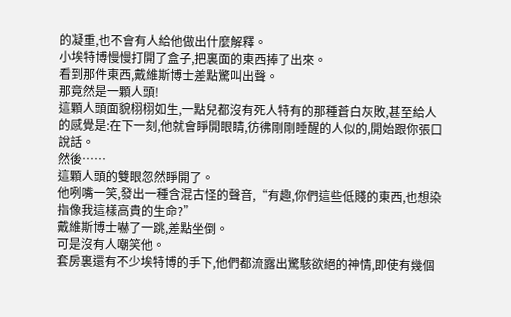的凝重,也不會有人給他做出什麼解釋。
小埃特博慢慢打開了盒子,把裏面的東西捧了出來。
看到那件東西,戴維斯博士差點驚叫出聲。
那竟然是一顆人頭!
這顆人頭面貌栩栩如生,一點兒都沒有死人特有的那種蒼白灰敗,甚至給人的感覺是:在下一刻,他就會睜開眼睛,彷彿剛剛睡醒的人似的,開始跟你張口說話。
然後……
這顆人頭的雙眼忽然睜開了。
他咧嘴一笑,發出一種含混古怪的聲音,“有趣,你們這些低賤的東西,也想染指像我這樣高貴的生命?”
戴維斯博士嚇了一跳,差點坐倒。
可是沒有人嘲笑他。
套房裏還有不少埃特博的手下,他們都流露出驚駭欲絕的神情,即使有幾個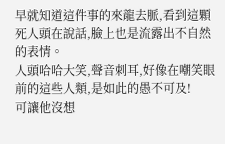早就知道這件事的來龍去脈,看到這顆死人頭在說話,臉上也是流露出不自然的表情。
人頭哈哈大笑,聲音刺耳,好像在嘲笑眼前的這些人類,是如此的愚不可及!
可讓他沒想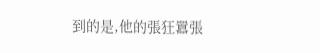到的是,他的張狂囂張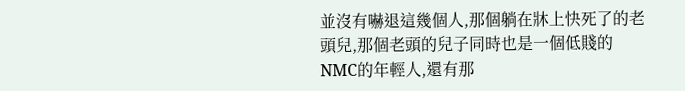並沒有嚇退這幾個人,那個躺在牀上快死了的老頭兒,那個老頭的兒子同時也是一個低賤的NMC的年輕人,還有那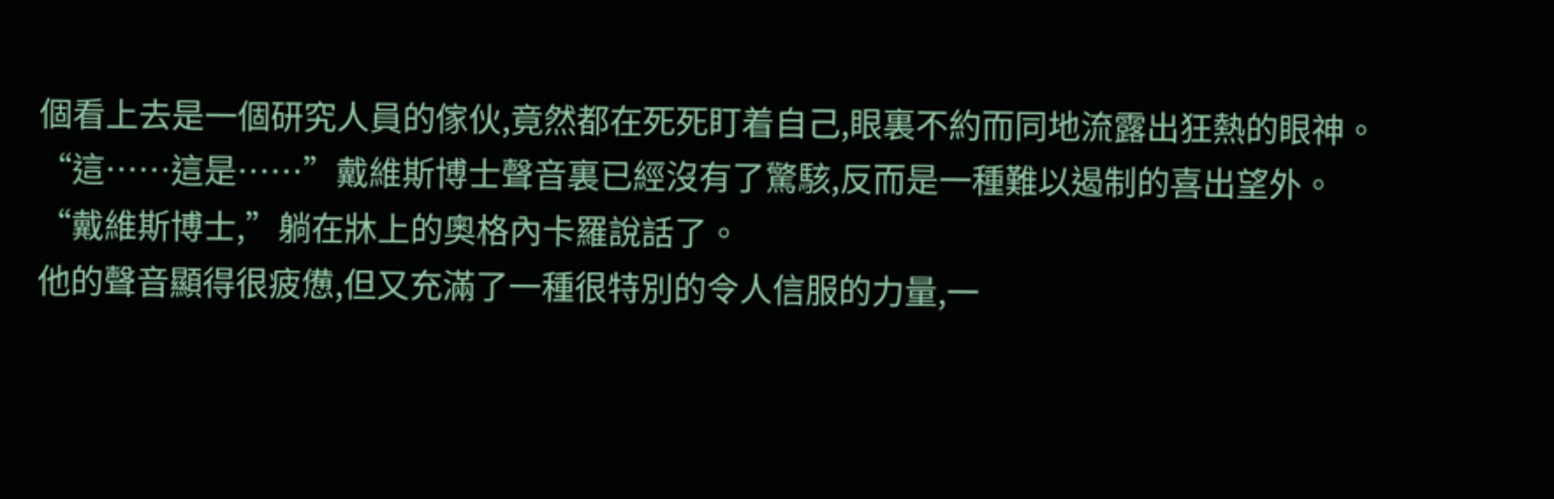個看上去是一個研究人員的傢伙,竟然都在死死盯着自己,眼裏不約而同地流露出狂熱的眼神。
“這……這是……”戴維斯博士聲音裏已經沒有了驚駭,反而是一種難以遏制的喜出望外。
“戴維斯博士,”躺在牀上的奧格內卡羅說話了。
他的聲音顯得很疲憊,但又充滿了一種很特別的令人信服的力量,一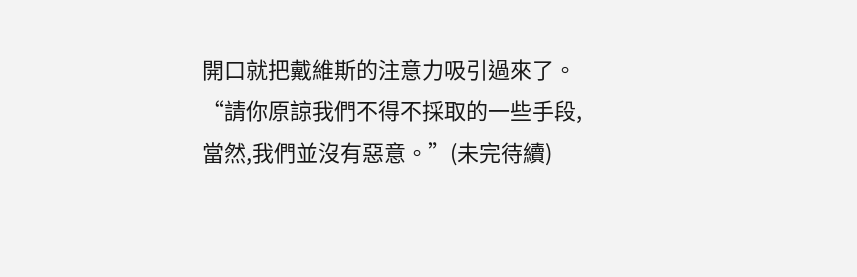開口就把戴維斯的注意力吸引過來了。
“請你原諒我們不得不採取的一些手段,當然,我們並沒有惡意。”(未完待續)